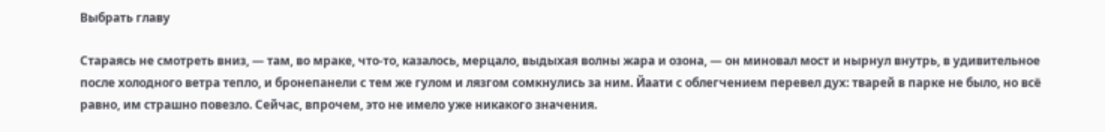Выбрать главу

Стараясь не смотреть вниз, — там, во мраке, что-то, казалось, мерцало, выдыхая волны жара и озона, — он миновал мост и нырнул внутрь, в удивительное после холодного ветра тепло, и бронепанели с тем же гулом и лязгом сомкнулись за ним. Йаати с облегчением перевел дух: тварей в парке не было, но всё равно, им страшно повезло. Сейчас, впрочем, это не имело уже никакого значения.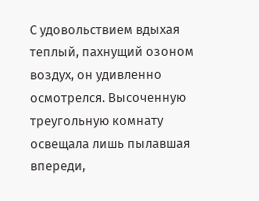С удовольствием вдыхая теплый, пахнущий озоном воздух, он удивленно осмотрелся. Высоченную треугольную комнату освещала лишь пылавшая впереди,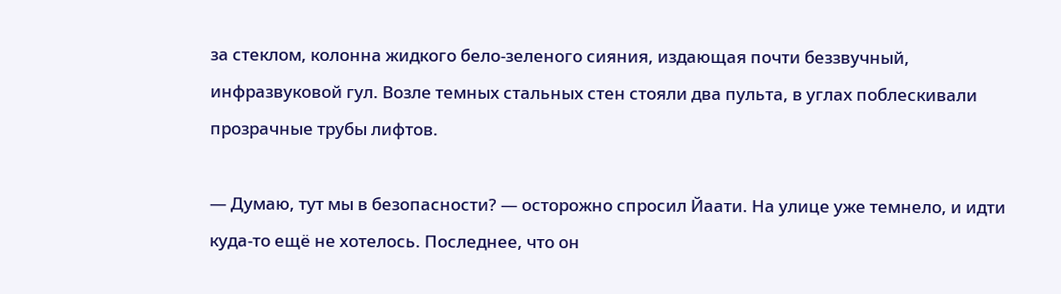за стеклом, колонна жидкого бело-зеленого сияния, издающая почти беззвучный, инфразвуковой гул. Возле темных стальных стен стояли два пульта, в углах поблескивали прозрачные трубы лифтов.

— Думаю, тут мы в безопасности? — осторожно спросил Йаати. На улице уже темнело, и идти куда-то ещё не хотелось. Последнее, что он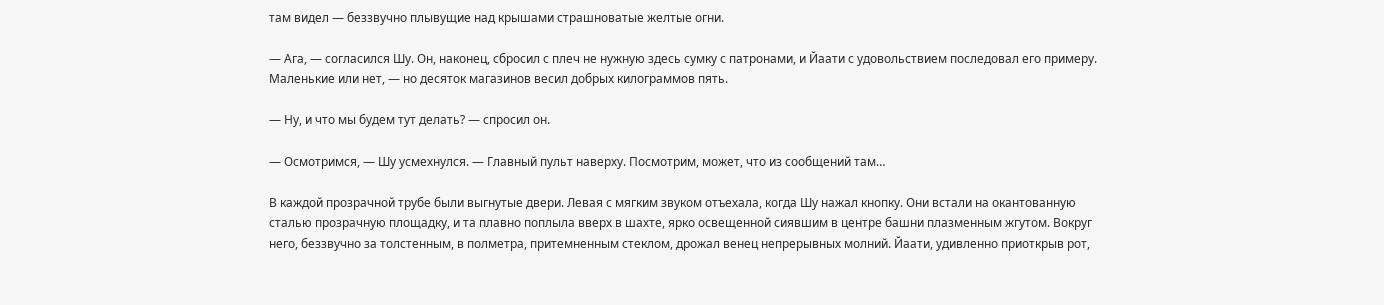там видел — беззвучно плывущие над крышами страшноватые желтые огни.

— Ага, — согласился Шу. Он, наконец, сбросил с плеч не нужную здесь сумку с патронами, и Йаати с удовольствием последовал его примеру. Маленькие или нет, — но десяток магазинов весил добрых килограммов пять.

— Ну, и что мы будем тут делать? — спросил он.

— Осмотримся, — Шу усмехнулся. — Главный пульт наверху. Посмотрим, может, что из сообщений там…

В каждой прозрачной трубе были выгнутые двери. Левая с мягким звуком отъехала, когда Шу нажал кнопку. Они встали на окантованную сталью прозрачную площадку, и та плавно поплыла вверх в шахте, ярко освещенной сиявшим в центре башни плазменным жгутом. Вокруг него, беззвучно за толстенным, в полметра, притемненным стеклом, дрожал венец непрерывных молний. Йаати, удивленно приоткрыв рот,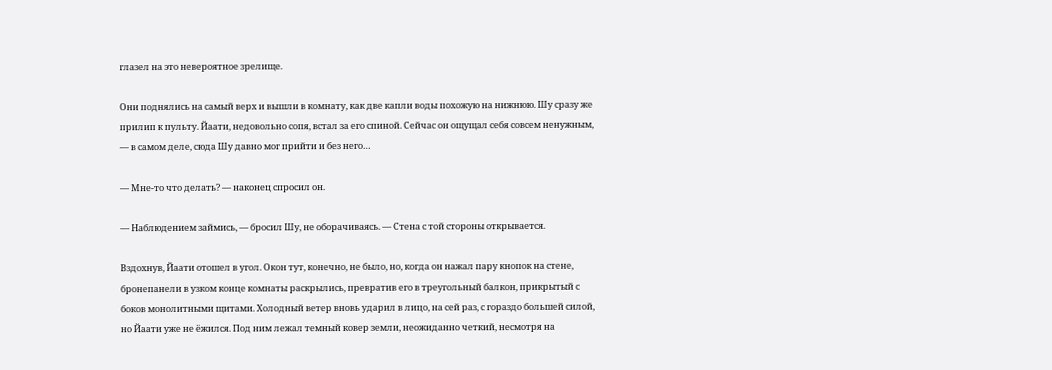глазел на это невероятное зрелище.

Они поднялись на самый верх и вышли в комнату, как две капли воды похожую на нижнюю. Шу сразу же прилип к пульту. Йаати, недовольно сопя, встал за его спиной. Сейчас он ощущал себя совсем ненужным, — в самом деле, сюда Шу давно мог прийти и без него…

— Мне-то что делать? — наконец спросил он.

— Наблюдением займись, — бросил Шу, не оборачиваясь. — Стена с той стороны открывается.

Вздохнув, Йаати отошел в угол. Окон тут, конечно, не было, но, когда он нажал пару кнопок на стене, бронепанели в узком конце комнаты раскрылись, превратив его в треугольный балкон, прикрытый с боков монолитными щитами. Холодный ветер вновь ударил в лицо, на сей раз, с гораздо большей силой, но Йаати уже не ёжился. Под ним лежал темный ковер земли, неожиданно четкий, несмотря на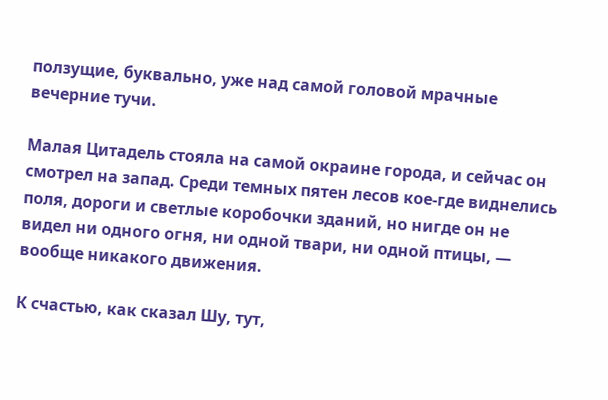ползущие, буквально, уже над самой головой мрачные вечерние тучи.

Малая Цитадель стояла на самой окраине города, и сейчас он смотрел на запад. Среди темных пятен лесов кое-где виднелись поля, дороги и светлые коробочки зданий, но нигде он не видел ни одного огня, ни одной твари, ни одной птицы, — вообще никакого движения.

К счастью, как сказал Шу, тут,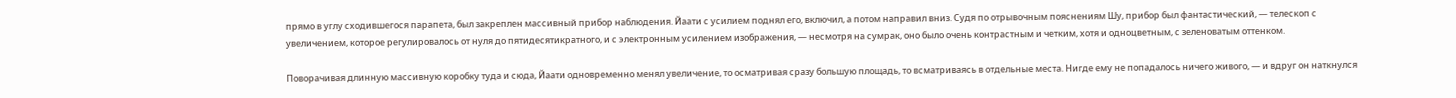прямо в углу сходившегося парапета, был закреплен массивный прибор наблюдения. Йаати с усилием поднял его, включил, а потом направил вниз. Судя по отрывочным пояснениям Шу, прибор был фантастический, — телескоп с увеличением, которое регулировалось от нуля до пятидесятикратного, и с электронным усилением изображения, — несмотря на сумрак, оно было очень контрастным и четким, хотя и одноцветным, с зеленоватым оттенком.

Поворачивая длинную массивную коробку туда и сюда, Йаати одновременно менял увеличение, то осматривая сразу большую площадь, то всматриваясь в отдельные места. Нигде ему не попадалось ничего живого, — и вдруг он наткнулся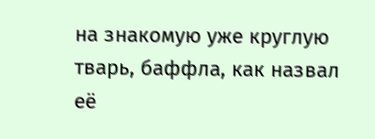на знакомую уже круглую тварь, баффла, как назвал её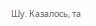Шу. Казалось, та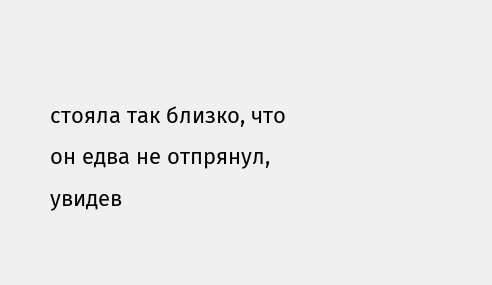стояла так близко, что он едва не отпрянул, увидев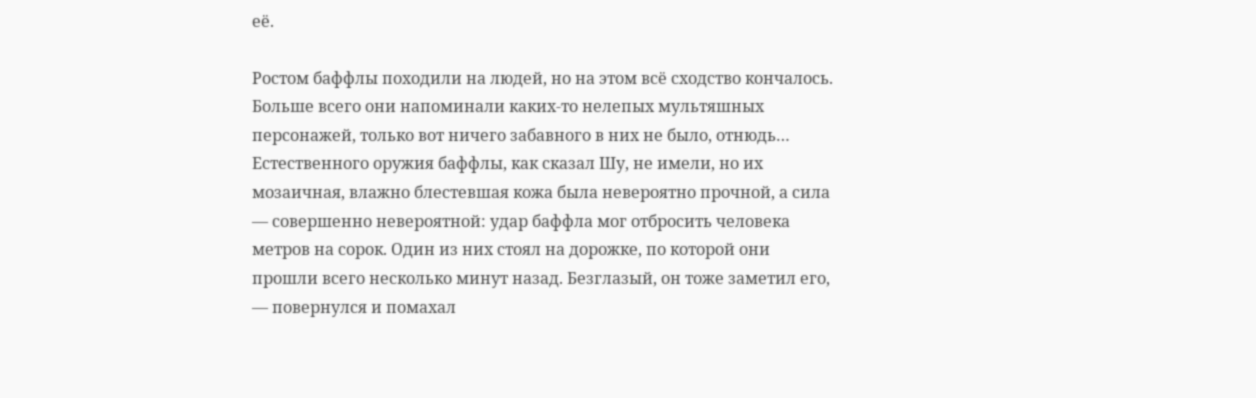её.

Ростом баффлы походили на людей, но на этом всё сходство кончалось. Больше всего они напоминали каких-то нелепых мультяшных персонажей, только вот ничего забавного в них не было, отнюдь… Естественного оружия баффлы, как сказал Шу, не имели, но их мозаичная, влажно блестевшая кожа была невероятно прочной, а сила — совершенно невероятной: удар баффла мог отбросить человека метров на сорок. Один из них стоял на дорожке, по которой они прошли всего несколько минут назад. Безглазый, он тоже заметил его, — повернулся и помахал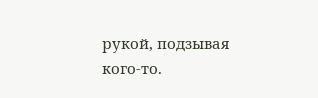рукой, подзывая кого-то.